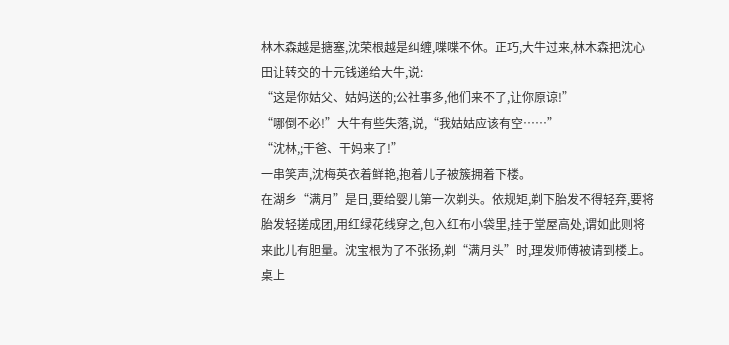林木森越是搪塞,沈荣根越是纠缠,喋喋不休。正巧,大牛过来,林木森把沈心田让转交的十元钱递给大牛,说:
“这是你姑父、姑妈送的;公社事多,他们来不了,让你原谅!”
“哪倒不必!”大牛有些失落,说,“我姑姑应该有空……”
“沈林,;干爸、干妈来了!”
一串笑声,沈梅英衣着鲜艳,抱着儿子被簇拥着下楼。
在湖乡“满月”是日,要给婴儿第一次剃头。依规矩,剃下胎发不得轻弃,要将胎发轻搓成团,用红绿花线穿之,包入红布小袋里,挂于堂屋高处,谓如此则将来此儿有胆量。沈宝根为了不张扬,剃“满月头”时,理发师傅被请到楼上。桌上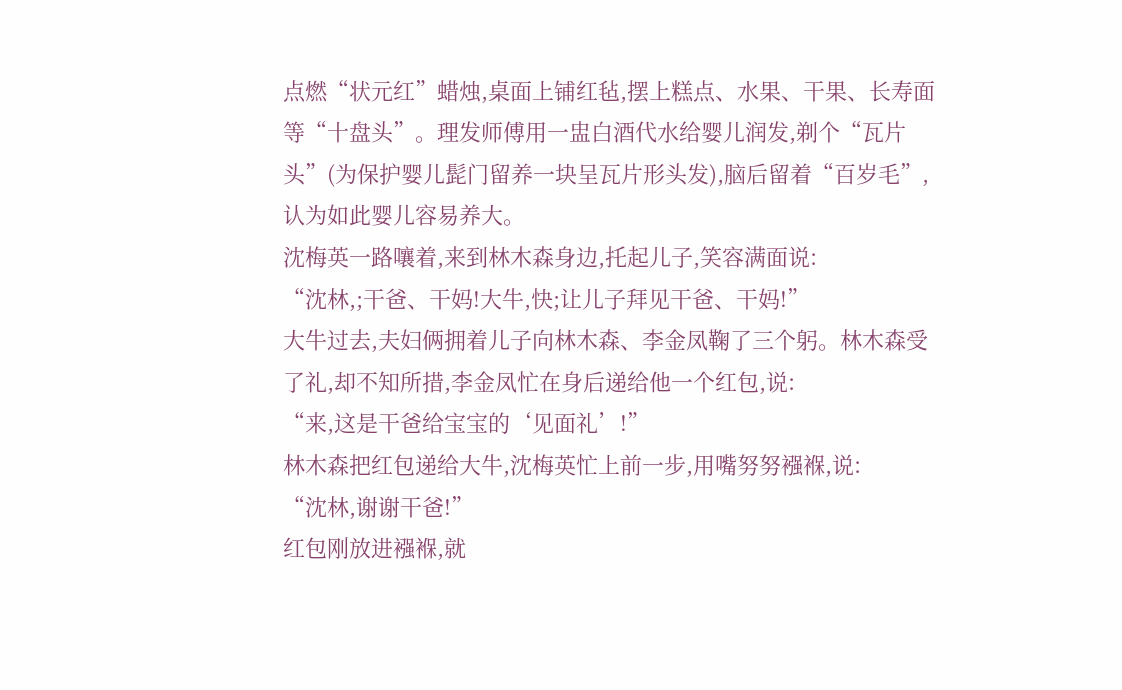点燃“状元红”蜡烛,桌面上铺红毡,摆上糕点、水果、干果、长寿面等“十盘头”。理发师傅用一盅白酒代水给婴儿润发,剃个“瓦片头”(为保护婴儿髭门留养一块呈瓦片形头发),脑后留着“百岁毛”,认为如此婴儿容易养大。
沈梅英一路嚷着,来到林木森身边,托起儿子,笑容满面说:
“沈林,;干爸、干妈!大牛,快;让儿子拜见干爸、干妈!”
大牛过去,夫妇俩拥着儿子向林木森、李金凤鞠了三个躬。林木森受了礼,却不知所措,李金凤忙在身后递给他一个红包,说:
“来,这是干爸给宝宝的‘见面礼’!”
林木森把红包递给大牛,沈梅英忙上前一步,用嘴努努襁褓,说:
“沈林,谢谢干爸!”
红包刚放进襁褓,就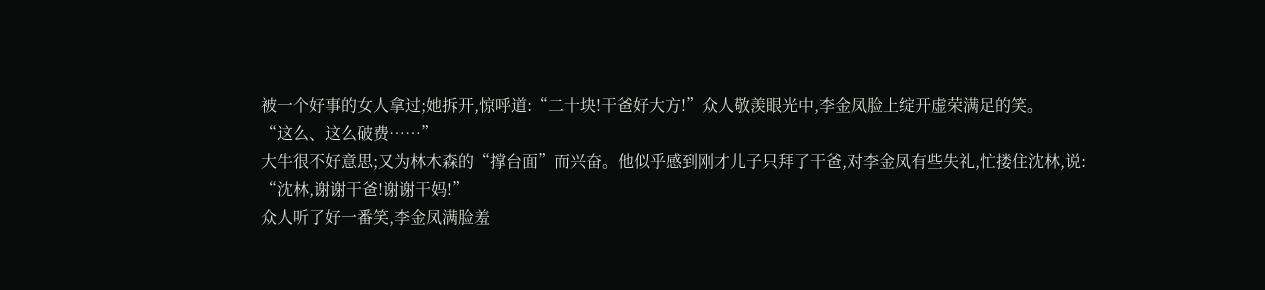被一个好事的女人拿过;她拆开,惊呼道:“二十块!干爸好大方!”众人敬羡眼光中,李金凤脸上绽开虚荣满足的笑。
“这么、这么破费……”
大牛很不好意思;又为林木森的“撑台面”而兴奋。他似乎感到刚才儿子只拜了干爸,对李金凤有些失礼,忙搂住沈林,说:
“沈林,谢谢干爸!谢谢干妈!”
众人听了好一番笑,李金凤满脸羞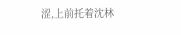涩,上前托着沈林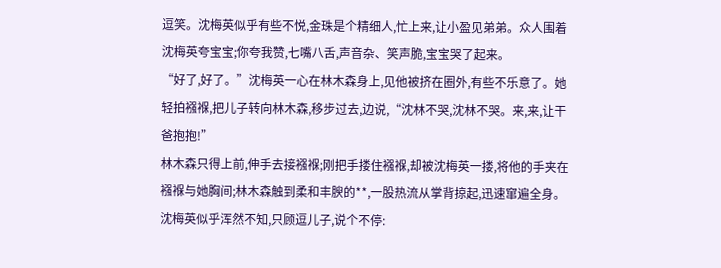逗笑。沈梅英似乎有些不悦,金珠是个精细人,忙上来,让小盈见弟弟。众人围着沈梅英夸宝宝;你夸我赞,七嘴八舌,声音杂、笑声脆,宝宝哭了起来。
“好了,好了。”沈梅英一心在林木森身上,见他被挤在圈外,有些不乐意了。她轻拍襁褓,把儿子转向林木森,移步过去,边说,“沈林不哭,沈林不哭。来,来,让干爸抱抱!”
林木森只得上前,伸手去接襁褓;刚把手搂住襁褓,却被沈梅英一搂,将他的手夹在襁褓与她胸间;林木森触到柔和丰腴的**,一股热流从掌背掠起,迅速窜遍全身。沈梅英似乎浑然不知,只顾逗儿子,说个不停: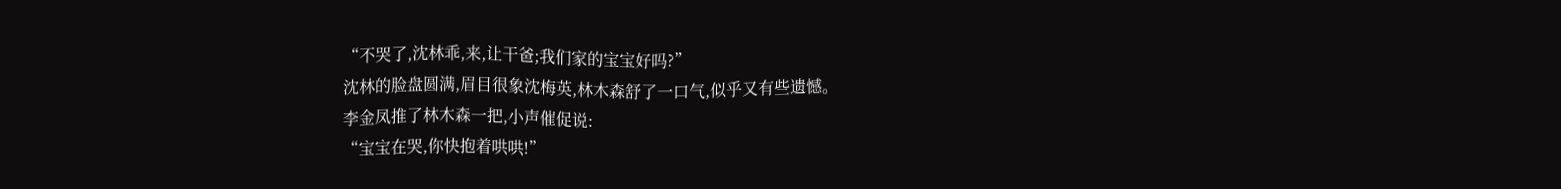“不哭了,沈林乖,来,让干爸;我们家的宝宝好吗?”
沈林的脸盘圆满,眉目很象沈梅英,林木森舒了一口气,似乎又有些遗憾。
李金凤推了林木森一把,小声催促说:
“宝宝在哭,你快抱着哄哄!”